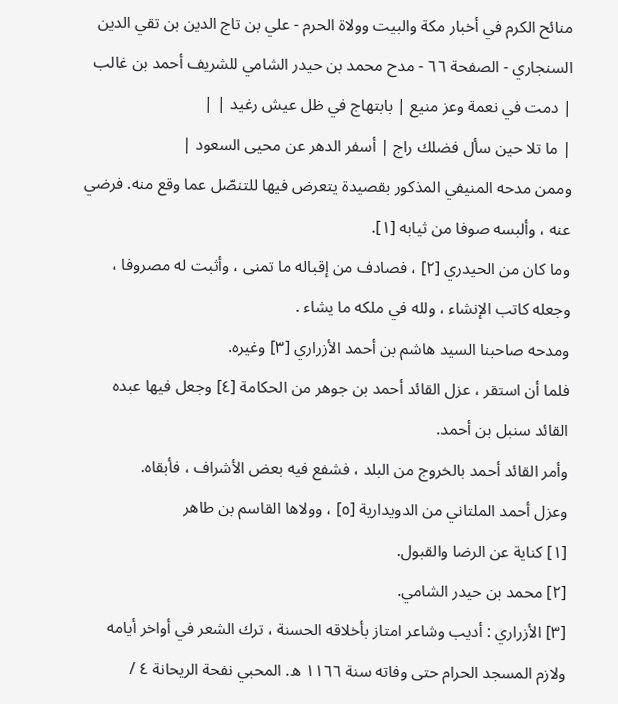منائح الكرم في أخبار مكة والبيت وولاة الحرم - علي بن تاج الدين بن تقي الدين السنجاري - الصفحة ٦٦ - مدح محمد بن حيدر الشامي للشريف أحمد بن غالب
| دمت في نعمة وعز منيع | بابتهاج في ظل عيش رغيد | |
| ما تلا حين سأل فضلك راج | أسفر الدهر عن محيى السعود |
وممن مدحه المنيفي المذكور بقصيدة يتعرض فيها للتنصّل عما وقع منه. فرضي عنه ، وألبسه صوفا من ثيابه [١].
وما كان من الحيدري [٢] ، فصادف من إقباله ما تمنى ، وأثبت له مصروفا ، وجعله كاتب الإنشاء ، ولله في ملكه ما يشاء .
ومدحه صاحبنا السيد هاشم بن أحمد الأزراري [٣] وغيره.
فلما أن استقر ، عزل القائد أحمد بن جوهر من الحكامة [٤] وجعل فيها عبده القائد سنبل بن أحمد.
وأمر القائد أحمد بالخروج من البلد ، فشفع فيه بعض الأشراف ، فأبقاه.
وعزل أحمد الملتاني من الدويدارية [٥] ، وولاها القاسم بن طاهر
[١] كناية عن الرضا والقبول.
[٢] محمد بن حيدر الشامي.
[٣] الأزراري : أديب وشاعر امتاز بأخلاقه الحسنة ، ترك الشعر في أواخر أيامه ولازم المسجد الحرام حتى وفاته سنة ١١٦٦ ه. المحبي نفحة الريحانة ٤ /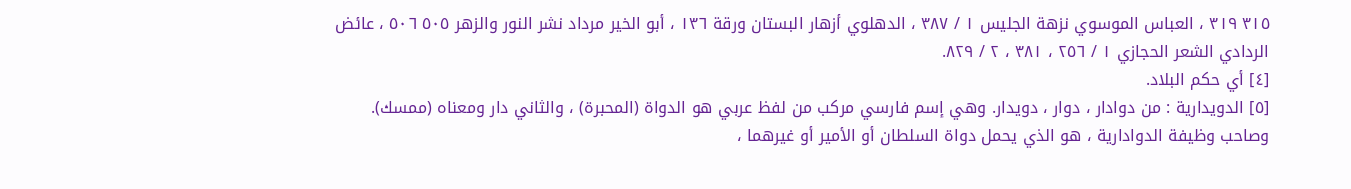٣١٥ ٣١٩ ، العباس الموسوي نزهة الجليس ١ / ٣٨٧ ، الدهلوي أزهار البستان ورقة ١٣٦ ، أبو الخير مرداد نشر النور والزهر ٥٠٥ ٥٠٦ ، عائض الردادي الشعر الحجازي ١ / ٢٥٦ ، ٣٨١ ، ٢ / ٨٢٩.
[٤] أي حكم البلاد.
[٥] الدويدارية : من دوادار ، دوار ، دويدار. وهي إسم فارسي مركب من لفظ عربي هو الدواة (المحبرة) ، والثاني دار ومعناه (ممسك). وصاحب وظيفة الدوادارية ، هو الذي يحمل دواة السلطان أو الأمير أو غيرهما ،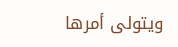ويتولى أمرها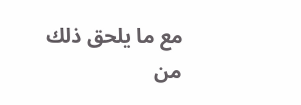مع ما يلحق ذلك من